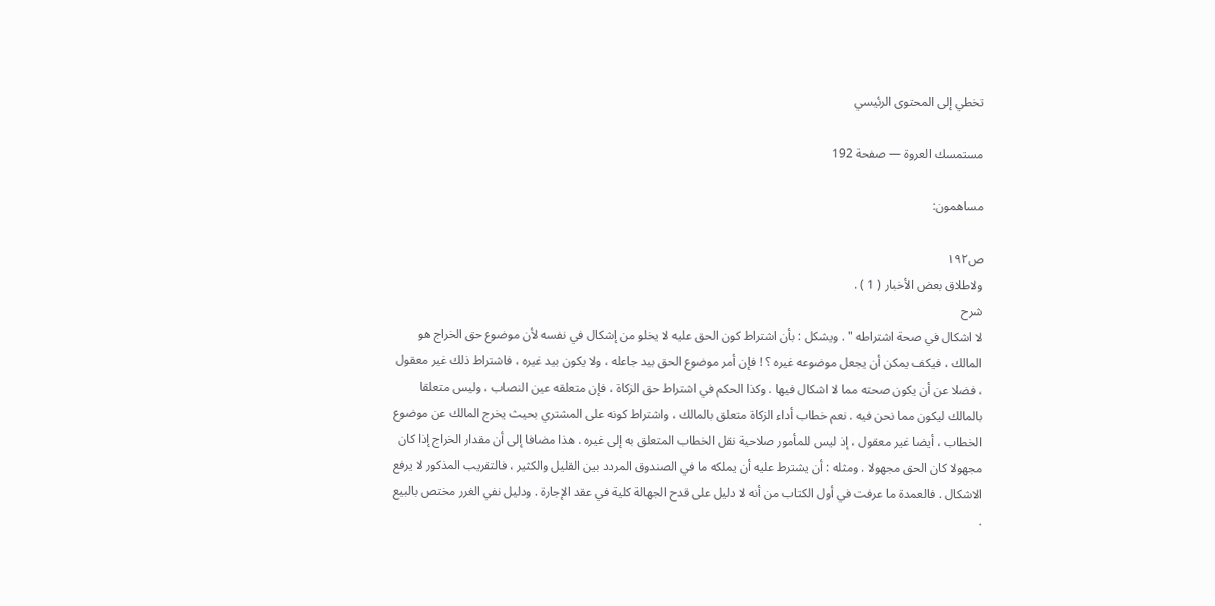تخطي إلى المحتوى الرئيسي

مستمسك العروة — صفحة 192

مساهمون:

ص١٩٢
ولاطلاق بعض الأخبار ( 1 ) .
شرح
لا اشكال في صحة اشتراطه " . ويشكل : بأن اشتراط كون الحق عليه لا يخلو من إشكال في نفسه لأن موضوع حق الخراج هو المالك ، فيكف يمكن أن يجعل موضوعه غيره ؟ ! فإن أمر موضوع الحق بيد جاعله ، ولا يكون بيد غيره ، فاشتراط ذلك غير معقول ، فضلا عن أن يكون صحته مما لا اشكال فيها . وكذا الحكم في اشتراط حق الزكاة ، فإن متعلقه عين النصاب ، وليس متعلقا بالمالك ليكون مما نحن فيه . نعم خطاب أداء الزكاة متعلق بالمالك ، واشتراط كونه على المشتري بحيث يخرج المالك عن موضوع الخطاب ، أيضا غير معقول ، إذ ليس للمأمور صلاحية نقل الخطاب المتعلق به إلى غيره . هذا مضافا إلى أن مقدار الخراج إذا كان مجهولا كان الحق مجهولا . ومثله : أن يشترط عليه أن يملكه ما في الصندوق المردد بين القليل والكثير ، فالتقريب المذكور لا يرفع الاشكال . فالعمدة ما عرفت في أول الكتاب من أنه لا دليل على قدح الجهالة كلية في عقد الإجارة . ودليل نفي الغرر مختص بالبيع .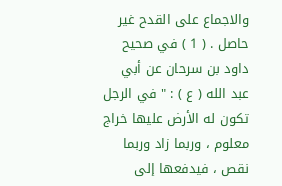والاجماع على القدح غير حاصل . ( 1 ) في صحيح داود بن سرحان عن أبي عبد الله ( ع ) : " في الرجل تكون له الأرض عليها خراج معلوم ، وربما زاد وربما نقص ، فيدفعها إلى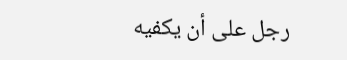رجل على أن يكفيه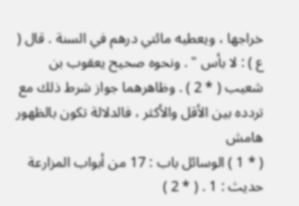خراجها ، ويعطيه مائتي درهم في السنة . قال ( ع ) : لا بأس " . ونحوه صحيح يعقوب بن شعيب ( * 2 ) . وظاهرهما جواز شرط ذلك مع تردده بين الأقل والأكثر ، فالدلالة تكون بالظهور
هامش
( * 1 ) الوسائل باب : 17 من أبواب المزارعة حديث : 1 . ( * 2 )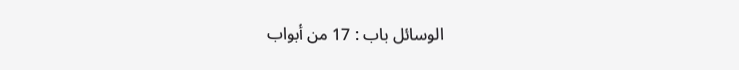الوسائل باب : 17 من أبواب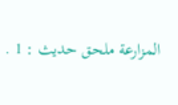المزارعة ملحق حديث : 1 .